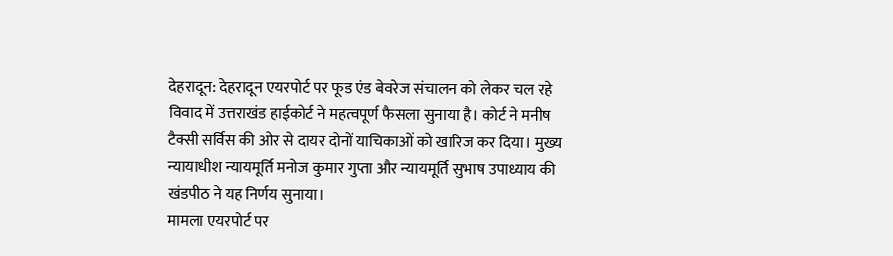देहरादून: देहरादून एयरपोर्ट पर फूड एंड बेवरेज संचालन को लेकर चल रहे विवाद में उत्तराखंड हाईकोर्ट ने महत्वपूर्ण फैसला सुनाया है। कोर्ट ने मनीष टैक्सी सर्विस की ओर से दायर दोनों याचिकाओं को खारिज कर दिया। मुख्य न्यायाधीश न्यायमूर्ति मनोज कुमार गुप्ता और न्यायमूर्ति सुभाष उपाध्याय की खंडपीठ ने यह निर्णय सुनाया।
मामला एयरपोर्ट पर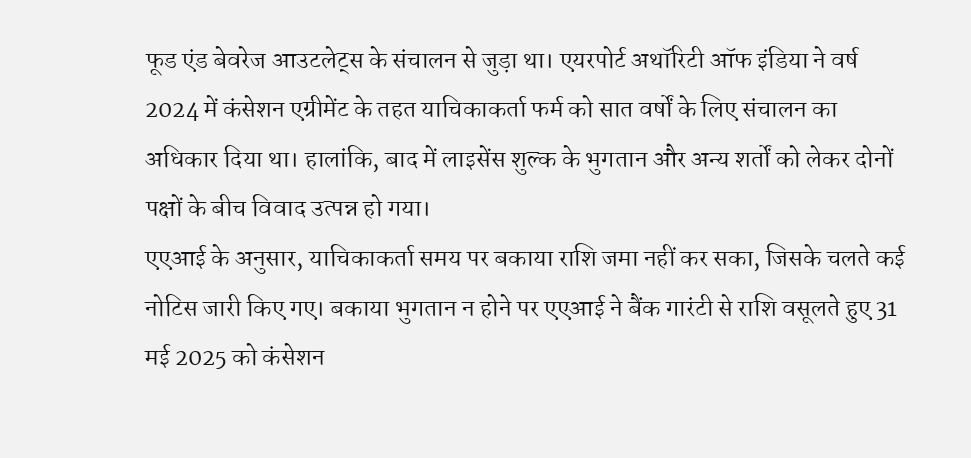फूड एंड बेवरेज आउटलेट्स के संचालन से जुड़ा था। एयरपोर्ट अथॉरिटी ऑफ इंडिया ने वर्ष 2024 में कंसेशन एग्रीमेंट के तहत याचिकाकर्ता फर्म को सात वर्षों के लिए संचालन का अधिकार दिया था। हालांकि, बाद में लाइसेंस शुल्क के भुगतान और अन्य शर्तों को लेकर दोनों पक्षों के बीच विवाद उत्पन्न हो गया।
एएआई के अनुसार, याचिकाकर्ता समय पर बकाया राशि जमा नहीं कर सका, जिसके चलते कई नोटिस जारी किए गए। बकाया भुगतान न होने पर एएआई ने बैंक गारंटी से राशि वसूलते हुए 31 मई 2025 को कंसेशन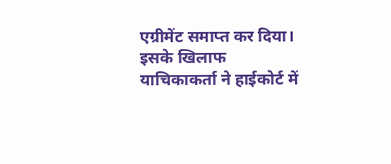एग्रीमेंट समाप्त कर दिया। इसके खिलाफ याचिकाकर्ता ने हाईकोर्ट में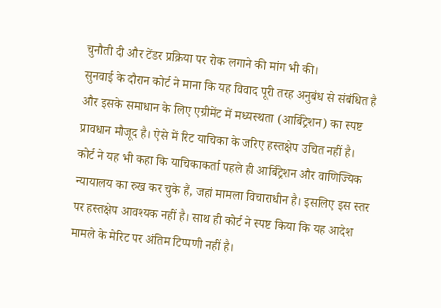चुनौती दी और टेंडर प्रक्रिया पर रोक लगाने की मांग भी की।
सुनवाई के दौरान कोर्ट ने माना कि यह विवाद पूरी तरह अनुबंध से संबंधित है और इसके समाधान के लिए एग्रीमेंट में मध्यस्थता (आर्बिट्रेशन) का स्पष्ट प्रावधान मौजूद है। ऐसे में रिट याचिका के जरिए हस्तक्षेप उचित नहीं है।
कोर्ट ने यह भी कहा कि याचिकाकर्ता पहले ही आर्बिट्रेशन और वाणिज्यिक न्यायालय का रुख कर चुके हैं, जहां मामला विचाराधीन है। इसलिए इस स्तर पर हस्तक्षेप आवश्यक नहीं है। साथ ही कोर्ट ने स्पष्ट किया कि यह आदेश मामले के मेरिट पर अंतिम टिप्पणी नहीं है।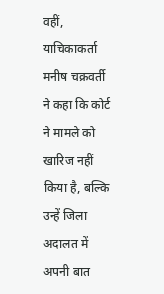वहीं, याचिकाकर्ता मनीष चक्रवर्ती ने कहा कि कोर्ट ने मामले को खारिज नहीं किया है, बल्कि उन्हें जिला अदालत में अपनी बात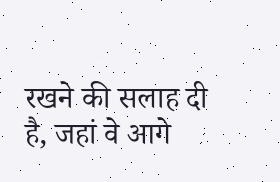रखने की सलाह दी है, जहां वे आगे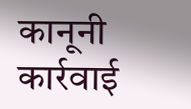कानूनी कार्रवाई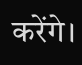करेंगे।